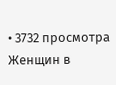• 3732 просмотра
Женщин в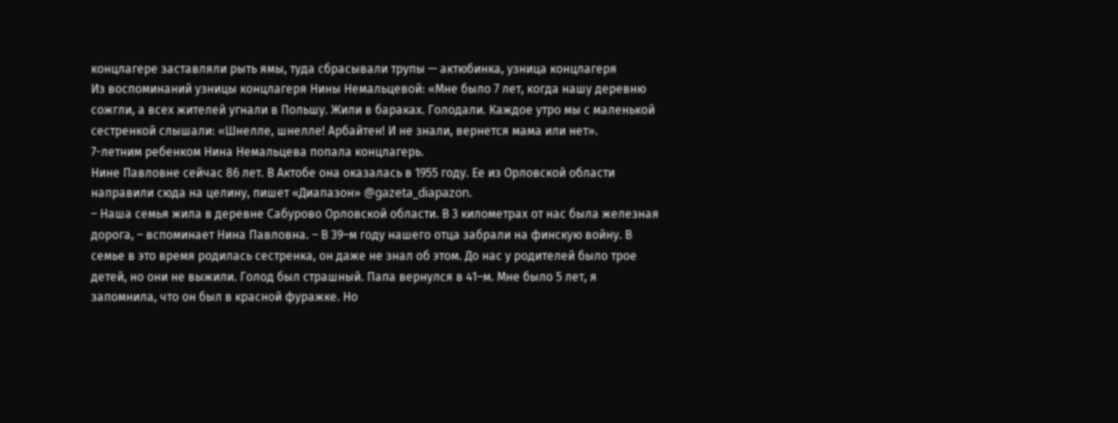концлагере заставляли рыть ямы, туда сбрасывали трупы — актюбинка, узница концлагеря
Из воспоминаний узницы концлагеря Нины Немальцевой: «Мне было 7 лет, когда нашу деревню сожгли, а всех жителей угнали в Польшу. Жили в бараках. Голодали. Каждое утро мы с маленькой сестренкой слышали: «Шнелле, шнелле! Арбайтен! И не знали, вернется мама или нет».
7-летним ребенком Нина Немальцева попала концлагерь.
Нине Павловне сейчас 86 лет. В Актобе она оказалась в 1955 году. Ее из Орловской области направили сюда на целину, пишет «Диапазон» @gazeta_diapazon.
– Наша семья жила в деревне Сабурово Орловской области. В 3 километрах от нас была железная дорога, – вспоминает Нина Павловна. – В 39–м году нашего отца забрали на финскую войну. В семье в это время родилась сестренка, он даже не знал об этом. До нас у родителей было трое детей, но они не выжили. Голод был страшный. Папа вернулся в 41–м. Мне было 5 лет, я запомнила, что он был в красной фуражке. Но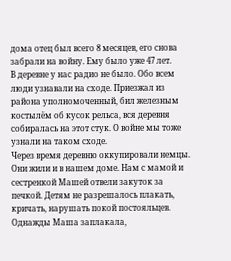дома отец был всего 8 месяцев, его снова забрали на войну. Ему было уже 47 лет.
В деревне у нас радио не было. Обо всем люди узнавали на сходе. Приезжал из района уполномоченный, бил железным костылём об кусок рельса, вся деревня собиралась на этот стук. О войне мы тоже узнали на таком сходе.
Через время деревню оккупировали немцы. Они жили и в нашем доме. Нам с мамой и сестренкой Машей отвели закуток за печкой. Детям не разрешалось плакать, кричать, нарушать покой постояльцев. Однажды Маша заплакала,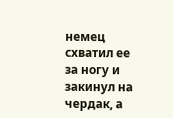немец схватил ее за ногу и закинул на чердак, а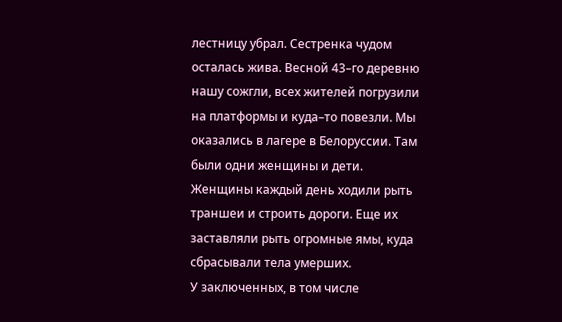лестницу убрал. Сестренка чудом осталась жива. Весной 43–го деревню нашу сожгли, всех жителей погрузили на платформы и куда–то повезли. Мы оказались в лагере в Белоруссии. Там были одни женщины и дети. Женщины каждый день ходили рыть траншеи и строить дороги. Еще их заставляли рыть огромные ямы, куда сбрасывали тела умерших.
У заключенных, в том числе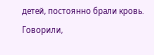детей, постоянно брали кровь. Говорили,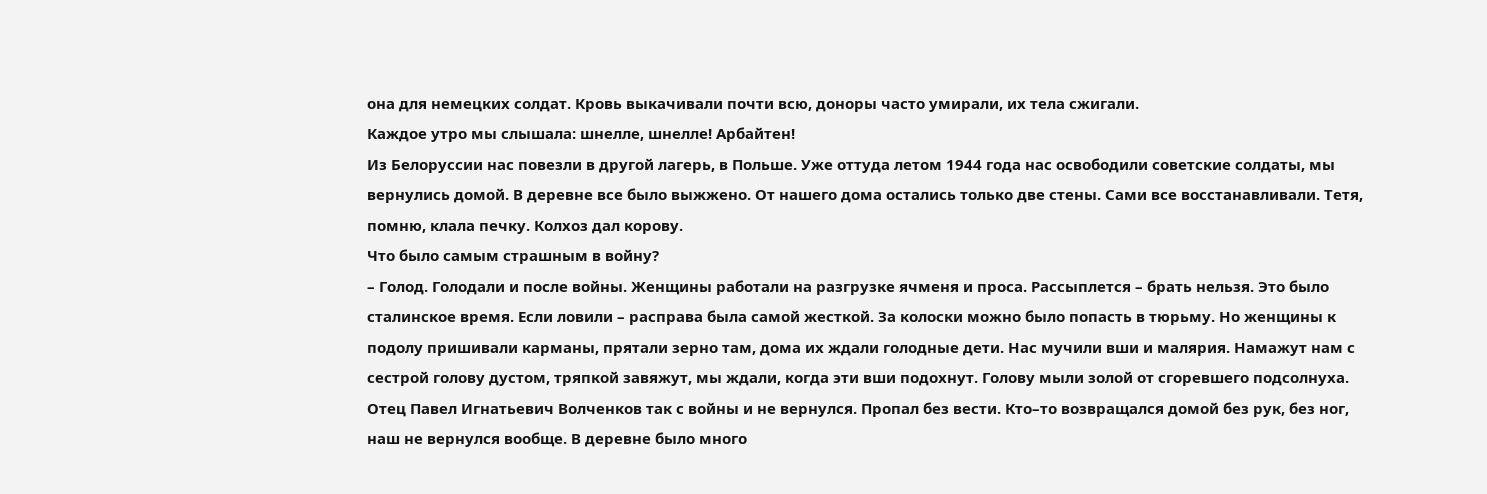она для немецких солдат. Кровь выкачивали почти всю, доноры часто умирали, их тела сжигали.
Каждое утро мы слышала: шнелле, шнелле! Арбайтен!
Из Белоруссии нас повезли в другой лагерь, в Польше. Уже оттуда летом 1944 года нас освободили советские солдаты, мы вернулись домой. В деревне все было выжжено. От нашего дома остались только две стены. Сами все восстанавливали. Тетя, помню, клала печку. Колхоз дал корову.
Что было самым страшным в войну?
– Голод. Голодали и после войны. Женщины работали на разгрузке ячменя и проса. Рассыплется – брать нельзя. Это было сталинское время. Если ловили – расправа была самой жесткой. За колоски можно было попасть в тюрьму. Но женщины к подолу пришивали карманы, прятали зерно там, дома их ждали голодные дети. Нас мучили вши и малярия. Намажут нам с сестрой голову дустом, тряпкой завяжут, мы ждали, когда эти вши подохнут. Голову мыли золой от сгоревшего подсолнуха. Отец Павел Игнатьевич Волченков так с войны и не вернулся. Пропал без вести. Кто–то возвращался домой без рук, без ног, наш не вернулся вообще. В деревне было много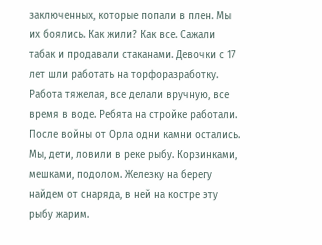заключенных, которые попали в плен. Мы их боялись. Как жили? Как все. Сажали табак и продавали стаканами. Девочки с 17 лет шли работать на торфоразработку. Работа тяжелая, все делали вручную, все время в воде. Ребята на стройке работали. После войны от Орла одни камни остались.
Мы, дети, ловили в реке рыбу. Корзинками, мешками, подолом. Железку на берегу найдем от снаряда, в ней на костре эту рыбу жарим.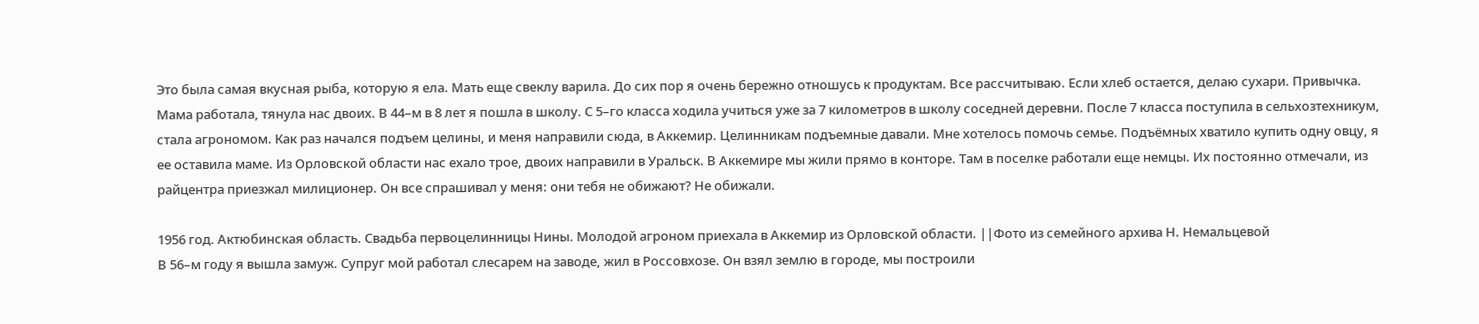Это была самая вкусная рыба, которую я ела. Мать еще свеклу варила. До сих пор я очень бережно отношусь к продуктам. Все рассчитываю. Если хлеб остается, делаю сухари. Привычка.
Мама работала, тянула нас двоих. В 44–м в 8 лет я пошла в школу. С 5–го класса ходила учиться уже за 7 километров в школу соседней деревни. После 7 класса поступила в сельхозтехникум, стала агрономом. Как раз начался подъем целины, и меня направили сюда, в Аккемир. Целинникам подъемные давали. Мне хотелось помочь семье. Подъёмных хватило купить одну овцу, я ее оставила маме. Из Орловской области нас ехало трое, двоих направили в Уральск. В Аккемире мы жили прямо в конторе. Там в поселке работали еще немцы. Их постоянно отмечали, из райцентра приезжал милиционер. Он все спрашивал у меня: они тебя не обижают? Не обижали.

1956 год. Актюбинская область. Свадьба первоцелинницы Нины. Молодой агроном приехала в Аккемир из Орловской области. ||Фото из семейного архива Н. Немальцевой
В 56–м году я вышла замуж. Супруг мой работал слесарем на заводе, жил в Россовхозе. Он взял землю в городе, мы построили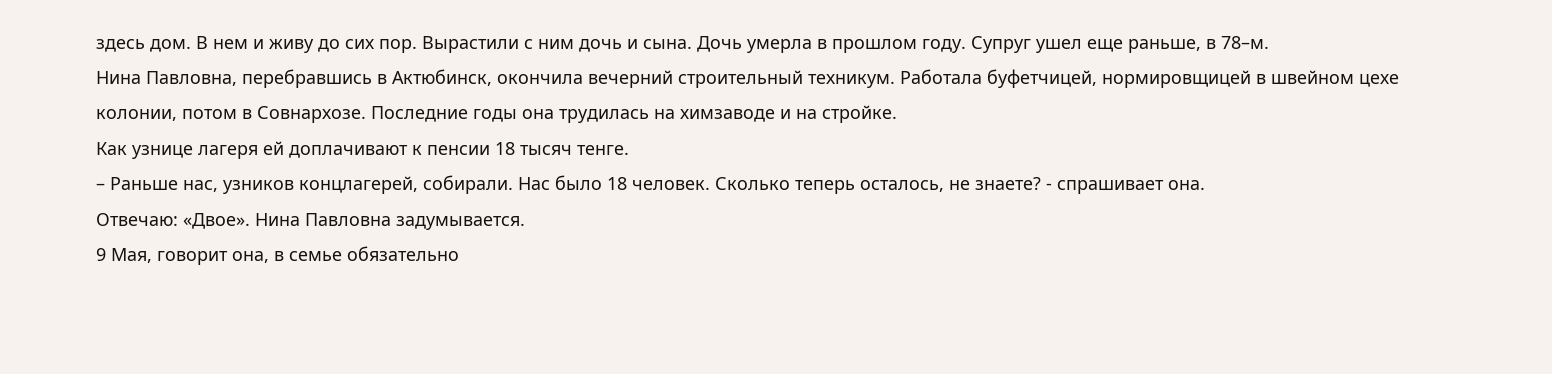здесь дом. В нем и живу до сих пор. Вырастили с ним дочь и сына. Дочь умерла в прошлом году. Супруг ушел еще раньше, в 78–м.
Нина Павловна, перебравшись в Актюбинск, окончила вечерний строительный техникум. Работала буфетчицей, нормировщицей в швейном цехе колонии, потом в Совнархозе. Последние годы она трудилась на химзаводе и на стройке.
Как узнице лагеря ей доплачивают к пенсии 18 тысяч тенге.
– Раньше нас, узников концлагерей, собирали. Нас было 18 человек. Сколько теперь осталось, не знаете? - спрашивает она.
Отвечаю: «Двое». Нина Павловна задумывается.
9 Мая, говорит она, в семье обязательно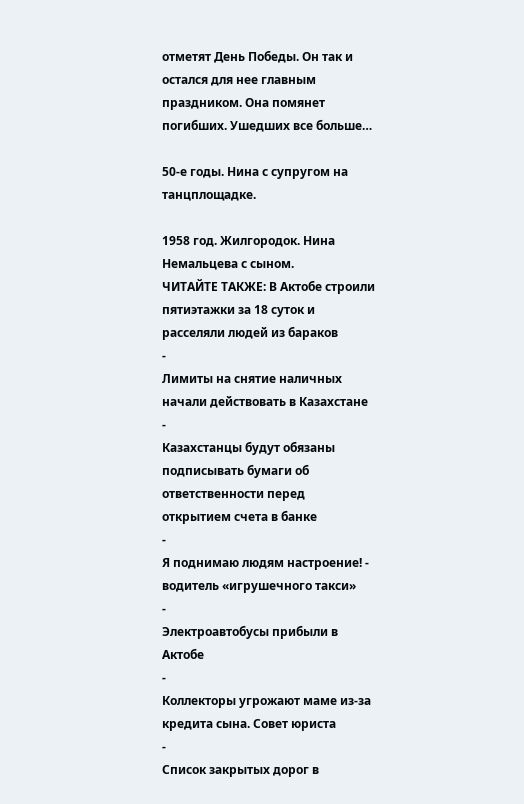отметят День Победы. Он так и остался для нее главным праздником. Она помянет погибших. Ушедших все больше…

50-е годы. Нина с супругом на танцплощадке.

1958 год. Жилгородок. Нина Немальцева с сыном.
ЧИТАЙТЕ ТАКЖЕ: В Актобе строили пятиэтажки за 18 суток и расселяли людей из бараков
-
Лимиты на снятие наличных начали действовать в Казахстане
-
Казахстанцы будут обязаны подписывать бумаги об ответственности перед открытием счета в банке
-
Я поднимаю людям настроение! - водитель «игрушечного такси»
-
Электроавтобусы прибыли в Актобе
-
Коллекторы угрожают маме из-за кредита сына. Совет юриста
-
Список закрытых дорог в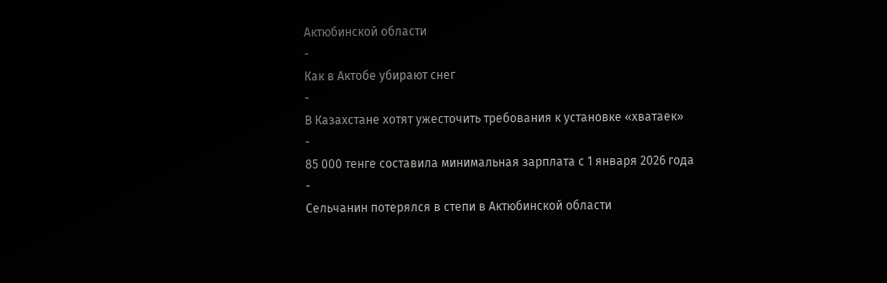Актюбинской области
-
Как в Актобе убирают снег
-
В Казахстане хотят ужесточить требования к установке «хватаек»
-
85 000 тенге составила минимальная зарплата с 1 января 2026 года
-
Сельчанин потерялся в степи в Актюбинской области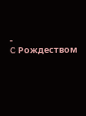-
C Рождеством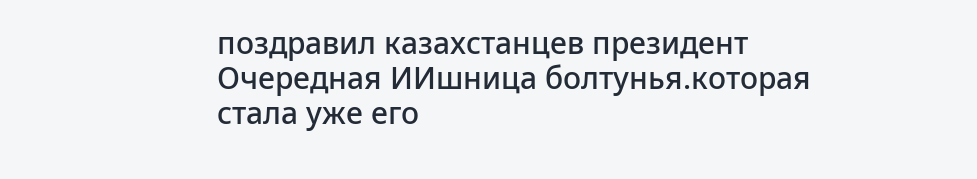поздравил казахстанцев президент
Очередная ИИшница болтунья.которая стала уже его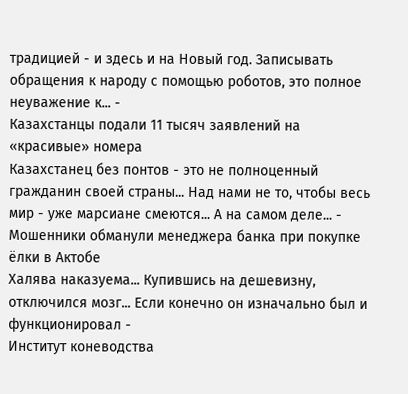традицией - и здесь и на Новый год. Записывать обращения к народу с помощью роботов, это полное неуважение к... -
Казахстанцы подали 11 тысяч заявлений на «красивые» номера
Казахстанец без понтов - это не полноценный гражданин своей страны... Над нами не то, чтобы весь мир - уже марсиане смеются... А на самом деле... -
Мошенники обманули менеджера банка при покупке ёлки в Актобе
Халява наказуема... Купившись на дешевизну, отключился мозг... Если конечно он изначально был и функционировал -
Институт коневодства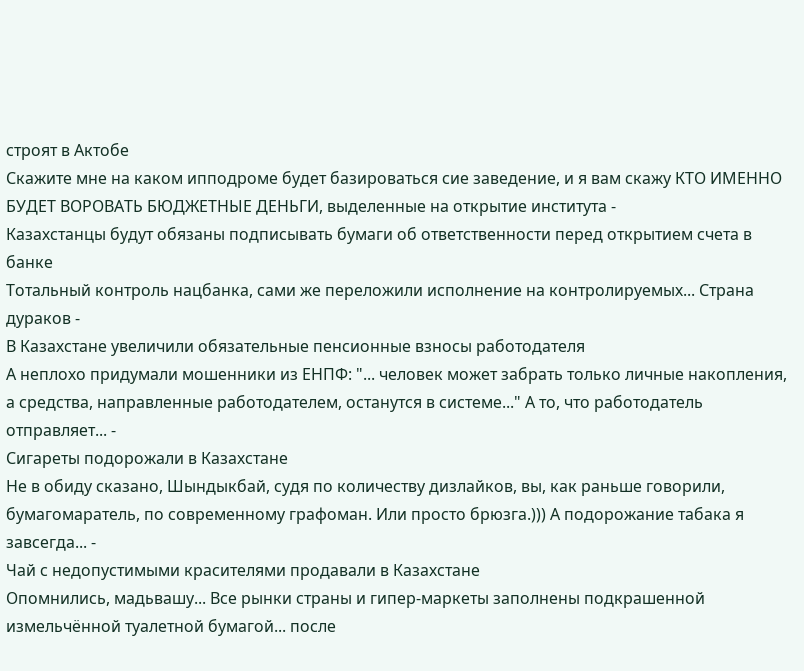строят в Актобе
Скажите мне на каком ипподроме будет базироваться сие заведение, и я вам скажу КТО ИМЕННО БУДЕТ ВОРОВАТЬ БЮДЖЕТНЫЕ ДЕНЬГИ, выделенные на открытие института -
Казахстанцы будут обязаны подписывать бумаги об ответственности перед открытием счета в банке
Тотальный контроль нацбанка, сами же переложили исполнение на контролируемых... Страна дураков -
В Казахстане увеличили обязательные пенсионные взносы работодателя
А неплохо придумали мошенники из ЕНПФ: "... человек может забрать только личные накопления, а средства, направленные работодателем, останутся в системе..." А то, что работодатель отправляет... -
Сигареты подорожали в Казахстане
Не в обиду сказано, Шындыкбай, судя по количеству дизлайков, вы, как раньше говорили, бумагомаратель, по современному графоман. Или просто брюзга.))) А подорожание табака я завсегда... -
Чай с недопустимыми красителями продавали в Казахстане
Опомнились, мадьвашу... Все рынки страны и гипер-маркеты заполнены подкрашенной измельчённой туалетной бумагой... после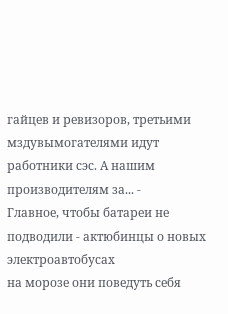гайцев и ревизоров, третьими мздувымогателями идут работники сэс. А нашим производителям за... -
Главное, чтобы батареи не подводили - актюбинцы о новых электроавтобусах
на морозе они поведуть себя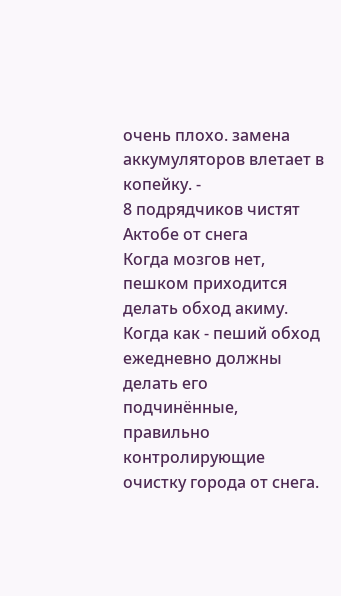очень плохо. замена аккумуляторов влетает в копейку. -
8 подрядчиков чистят Актобе от снега
Когда мозгов нет, пешком приходится делать обход акиму. Когда как - пеший обход ежедневно должны делать его подчинённые, правильно контролирующие очистку города от снега.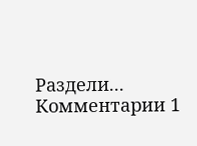Раздели...
Комментарии 1